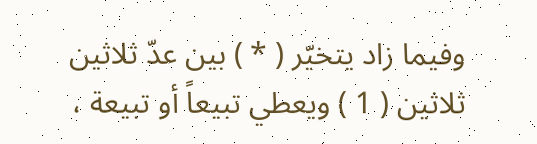وفيما زاد يتخيّر ( * ) بين عدّ ثلاثين ثلاثين ( 1 ) ويعطي تبيعاً أو تبيعة ،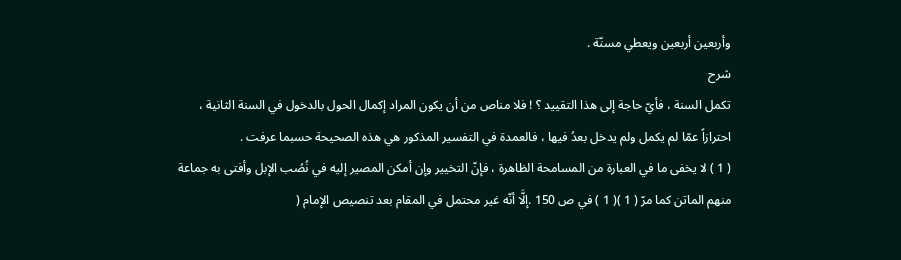وأربعين أربعين ويعطي مسنّة .
شرح
تكمل السنة ، فأيّ حاجة إلى هذا التقييد ؟ ! فلا مناص من أن يكون المراد إكمال الحول بالدخول في السنة الثانية ، احترازاً عمّا لم يكمل ولم يدخل بعدُ فيها ، فالعمدة في التفسير المذكور هي هذه الصحيحة حسبما عرفت .
( 1 ) لا يخفى ما في العبارة من المسامحة الظاهرة ، فإنّ التخيير وإن أمكن المصير إليه في نُصُب الإبل وأفتى به جماعة منهم الماتن كما مرّ ( 1 )( 1 ) في ص 150 .إلَّا أنّه غير محتمل في المقام بعد تنصيص الإمام (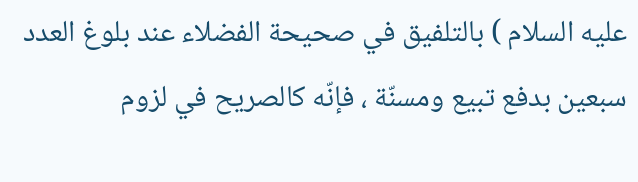عليه السلام ) بالتلفيق في صحيحة الفضلاء عند بلوغ العدد سبعين بدفع تبيع ومسنّة ، فإنّه كالصريح في لزوم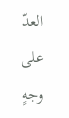العدّ على وجهٍ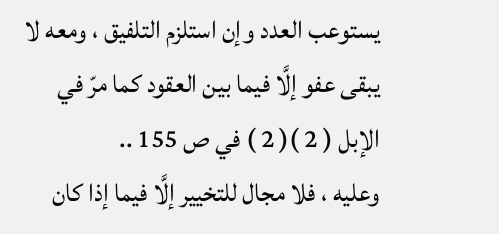يستوعب العدد وإن استلزم التلفيق ، ومعه لا يبقى عفو إلَّا فيما بين العقود كما مرّ في الإبل ( 2 )( 2 ) في ص 155 ..
وعليه ، فلا مجال للتخيير إلَّا فيما إذا كان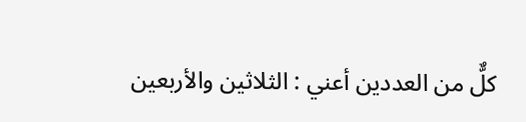كلٌّ من العددين أعني : الثلاثين والأربعين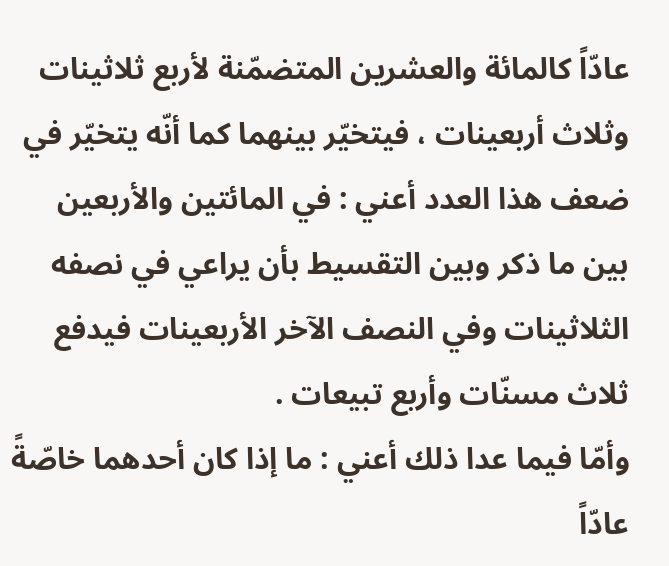عادّاً كالمائة والعشرين المتضمّنة لأربع ثلاثينات وثلاث أربعينات ، فيتخيّر بينهما كما أنّه يتخيّر في ضعف هذا العدد أعني : في المائتين والأربعين بين ما ذكر وبين التقسيط بأن يراعي في نصفه الثلاثينات وفي النصف الآخر الأربعينات فيدفع ثلاث مسنّات وأربع تبيعات .
وأمّا فيما عدا ذلك أعني : ما إذا كان أحدهما خاصّةً عادّاً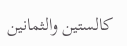كالستين والثمانين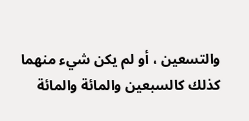والتسعين ، أو لم يكن شيء منهما كذلك كالسبعين والمائة والمائة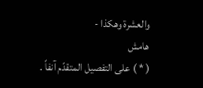والعشرة وهكذا -
هامش
( * ) على التفصيل المتقدّم آنفاً .